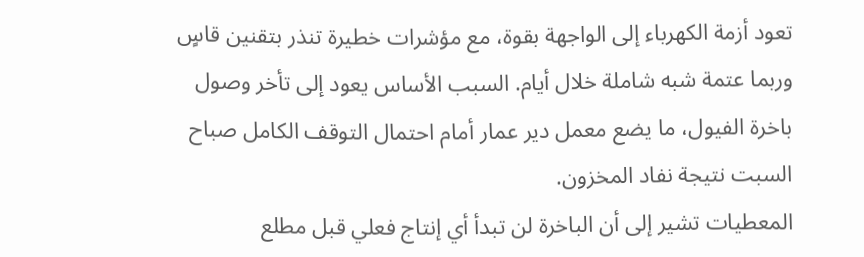تعود أزمة الكهرباء إلى الواجهة بقوة، مع مؤشرات خطيرة تنذر بتقنين قاسٍ وربما عتمة شبه شاملة خلال أيام. السبب الأساس يعود إلى تأخر وصول باخرة الفيول، ما يضع معمل دير عمار أمام احتمال التوقف الكامل صباح السبت نتيجة نفاد المخزون.
المعطيات تشير إلى أن الباخرة لن تبدأ أي إنتاج فعلي قبل مطلع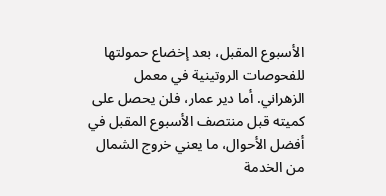الأسبوع المقبل، بعد إخضاع حمولتها للفحوصات الروتينية في معمل الزهراني. أما دير عمار، فلن يحصل على كميته قبل منتصف الأسبوع المقبل في أفضل الأحوال، ما يعني خروج الشمال من الخدمة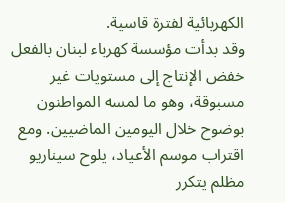الكهربائية لفترة قاسية.
وقد بدأت مؤسسة كهرباء لبنان بالفعل خفض الإنتاج إلى مستويات غير مسبوقة، وهو ما لمسه المواطنون بوضوح خلال اليومين الماضيين. ومع اقتراب موسم الأعياد، يلوح سيناريو مظلم يتكرر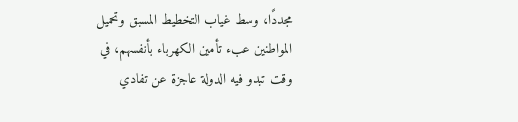مجددًا، وسط غياب التخطيط المسبق وتحميل المواطنين عبء تأمين الكهرباء بأنفسهم، في وقت تبدو فيه الدولة عاجزة عن تفادي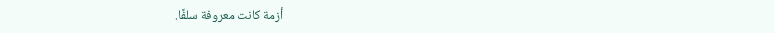أزمة كانت معروفة سلفًا.